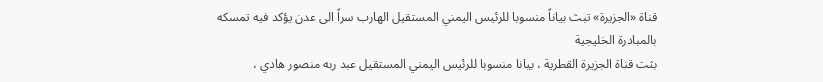قناة «الجزيرة» تبث بياناً منسوبا للرئيس اليمني المستقيل الهارب سراً الى عدن يؤكد فيه تمسكه بالمبادرة الخليجية
بثت قناة الجزيرة القطرية ، بيانا منسوبا للرئيس اليمني المستقيل عبد ربه منصور هادي ،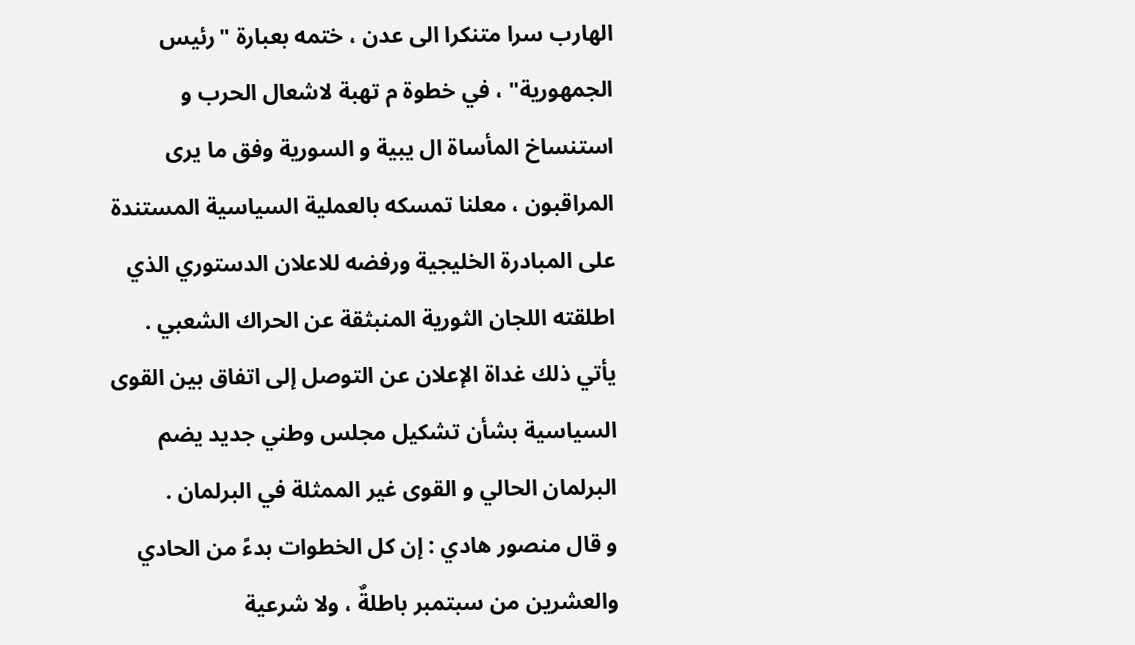الهارب سرا متنكرا الى عدن ، ختمه بعبارة "رئيس الجمهورية" ، في خطوة م تهبة لاشعال الحرب و استنساخ المأساة ال يبية و السورية وفق ما يرى المراقبون ، معلنا تمسكه بالعملية السياسية المستندة على المبادرة الخليجية ورفضه للاعلان الدستوري الذي اطلقته اللجان الثورية المنبثقة عن الحراك الشعبي .
يأتي ذلك غداة الإعلان عن التوصل إلى اتفاق بين القوى السياسية بشأن تشكيل مجلس وطني جديد يضم البرلمان الحالي و القوى غير الممثلة في البرلمان .
و قال منصور هادي : إن كل الخطوات بدءً من الحادي والعشرين من سبتمبر باطلةٌ ، ولا شرعية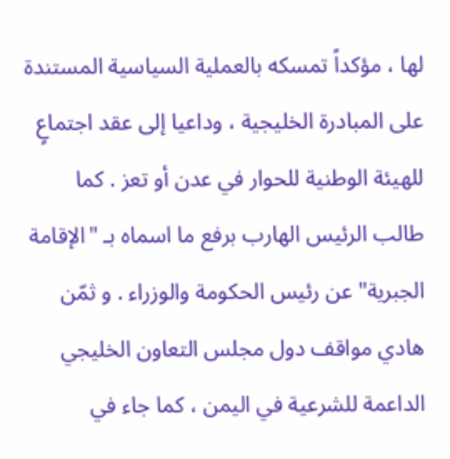لها ، مؤكداً تمسكه بالعملية السياسية المستندة على المبادرة الخليجية ، وداعيا إلى عقد اجتماعٍ للهيئة الوطنية للحوار في عدن أو تعز . كما طالب الرئيس الهارب برفع ما اسماه بـ "الإقامة الجبرية" عن رئيس الحكومة والوزراء . و ثمّن هادي مواقف دول مجلس التعاون الخليجي الداعمة للشرعية في اليمن ، كما جاء في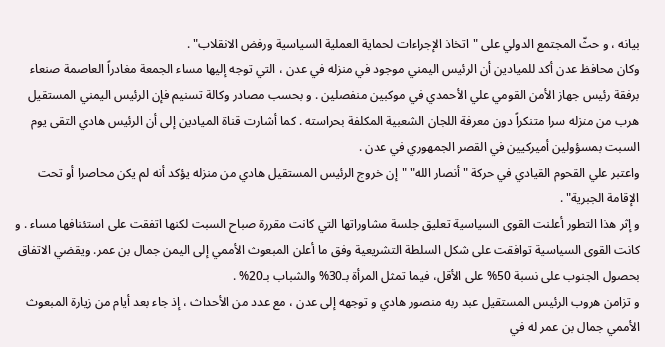بيانه ، و حثّ المجتمع الدولي على "اتخاذ الإجراءات لحماية العملية السياسية ورفض الانقلاب" .
وكان محافظ عدن أكد للميادين أن الرئيس اليمني موجود في منزله في عدن ، التي توجه إليها مساء الجمعة مغادراً العاصمة صنعاء برفقة رئيس جهاز الأمن القومي علي الأحمدي في موكبين منفصلين . و بحسب مصادر وكالة تسنيم فإن الرئيس اليمني المستقيل هرب من منزله سرا متنكراً دون معرفة اللجان الشعبية المكلفة بحراسته . كما أشارت قناة الميادين إلى أن الرئيس هادي التقى يوم السبت بمسؤولين أميركيين في القصر الجمهوري في عدن .
واعتبر علي القحوم القيادي في حركة "أنصار الله" "إن خروج الرئيس المستقيل هادي من منزله يؤكد أنه لم يكن محاصرا أو تحت الإقامة الجبرية" .
و إثر هذا التطور أعلنت القوى السياسية تعليق جلسة مشاوراتها التي كانت مقررة صباح السبت لكنها اتفقت على استئنافها مساء . و كانت القوى السياسية توافقت على شكل السلطة التشريعية وفق ما أعلن المبعوث الأممي إلى اليمن جمال بن عمر. ويقضي الاتفاق بحصول الجنوب على نسبة 50% على الأقل، فيما تمثل المرأة بـ30% والشباب بـ20% .
و تزامن هروب الرئيس المستقيل عبد ربه منصور هادي و توجهه إلى عدن ، مع عدد من الأحداث ، إذ جاء بعد أيام من زيارة المبعوث الأممي جمال بن عمر له في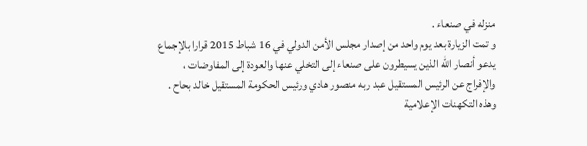منزله في صنعاء .
و تمت الزيارة بعد يوم واحد من إصدار مجلس الأمن الدولي في 16 شباط 2015 قرارا بالإجماع يدعو أنصار الله الذين يسيطرون على صنعاء إلى التخلي عنها والعودة إلى المفاوضات ، والإفراج عن الرئيس المستقيل عبد ربه منصور هادي ورئيس الحكومة المستقيل خالد بحاح .
وهذه التكهنات الإعلامية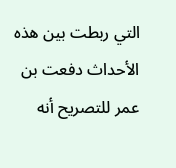التي ربطت بين هذه الأحداث دفعت بن عمر للتصريح أنه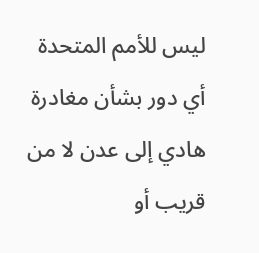ليس للأمم المتحدة أي دور بشأن مغادرة هادي إلى عدن لا من قريب أو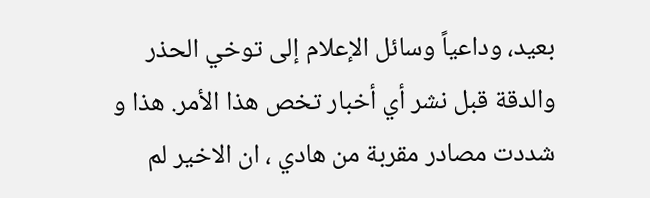بعيد، وداعياً وسائل الإعلام إلى توخي الحذر والدقة قبل نشر أي أخبار تخص هذا الأمر. هذا و شددت مصادر مقربة من هادي ، ان الاخير لم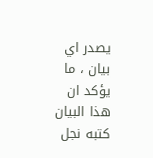يصدر اي بيان ، ما يؤكد ان هذا البيان كتبه نجل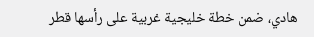هادي، ضمن خطة خليجية غربية على رأسها قطر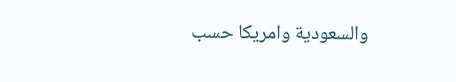والسعودية وامريكا حسب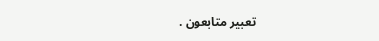تعبير متابعون .